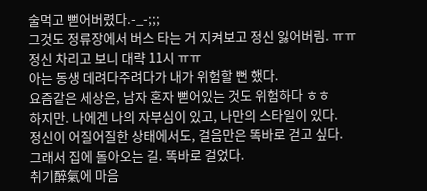술먹고 뻗어버렸다.-_-;;;
그것도 정류장에서 버스 타는 거 지켜보고 정신 잃어버림. ㅠㅠ
정신 차리고 보니 대략 11시 ㅠㅠ
아는 동생 데려다주려다가 내가 위험할 뻔 했다.
요즘같은 세상은, 남자 혼자 뻗어있는 것도 위험하다 ㅎㅎ
하지만. 나에겐 나의 자부심이 있고, 나만의 스타일이 있다.
정신이 어질어질한 상태에서도, 걸음만은 똑바로 걷고 싶다.
그래서 집에 돌아오는 길. 똑바로 걸었다.
취기醉氣에 마음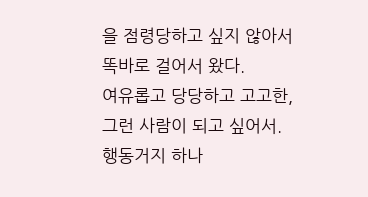을 점령당하고 싶지 않아서 똑바로 걸어서 왔다.
여유롭고 당당하고 고고한, 그런 사람이 되고 싶어서.
행동거지 하나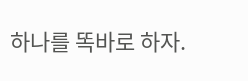하나를 똑바로 하자.